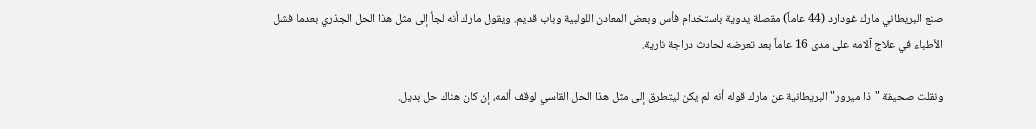صنع البريطاني مارك غودارد (44 عاماً) مقصلة يدوية باستخدام فأس وبعض المعادن اللولبية وباب قديم. ويقول مارك أنه لجأ إلى مثل هذا الحل الجذري بعدما فشل الأطباء في علاج آلامه على مدى 16 عاماً بعد تعرضه لحادث دراجة نارية.

ونقلت صحيفة "ذا ميرور" البريطانية عن مارك قوله أنه لم يكن ليتطرق إلى مثل هذا الحل القاسي لوقف ألمه، إن كان هناك حل بديل.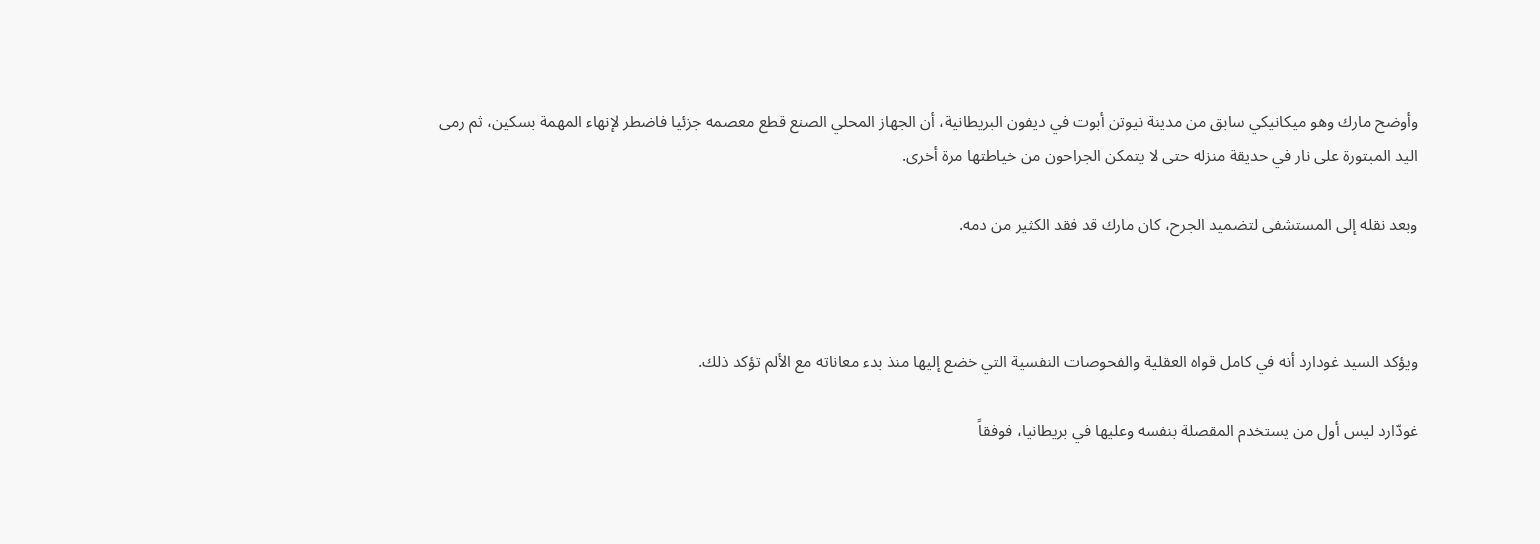وأوضح مارك وهو ميكانيكي سابق من مدينة نيوتن أبوت في ديفون البريطانية، أن الجهاز المحلي الصنع قطع معصمه جزئيا فاضطر لإنهاء المهمة بسكين، ثم رمى اليد المبتورة على نار في حديقة منزله حتى لا يتمكن الجراحون من خياطتها مرة أخرى.

وبعد نقله إلى المستشفى لتضميد الجرح، كان مارك قد فقد الكثير من دمه.



ويؤكد السيد غودارد أنه في كامل قواه العقلية والفحوصات النفسية التي خضع إليها منذ بدء معاناته مع الألم تؤكد ذلك.

غودّارد ليس أول من يستخدم المقصلة بنفسه وعليها في بريطانيا، فوفقاً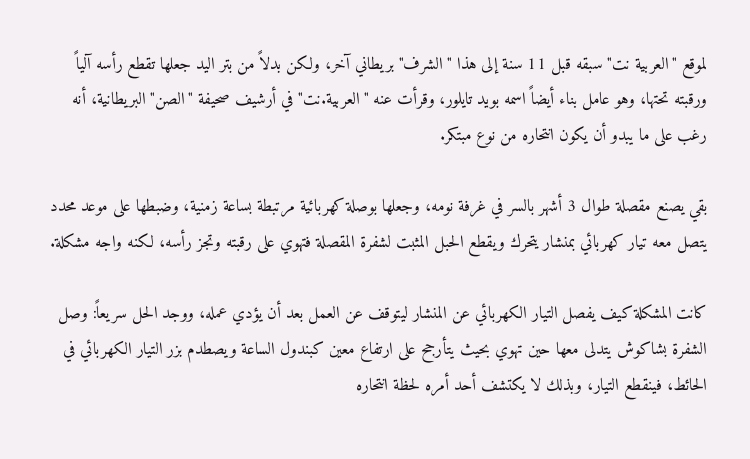لموقع "العربية نت" سبقه قبل 11 سنة إلى هذا "الشرف" بريطاني آخر، ولكن بدلاً من بتر اليد جعلها تقطع رأسه آلياً ورقبته تحتها، وهو عامل بناء أيضاً اسمه بويد تايلور، وقرأت عنه "العربية.نت" في أرشيف صحيفة "الصن" البريطانية، أنه رغب على ما يبدو أن يكون انتحاره من نوع مبتكر.

بقي يصنع مقصلة طوال 3 أشهر بالسر في غرفة نومه، وجعلها بوصلة كهربائية مرتبطة بساعة زمنية، وضبطها على موعد محدد يتصل معه تيار كهربائي بمنشار يتحرك ويقطع الحبل المثبت لشفرة المقصلة فتهوي على رقبته وتجز رأسه، لكنه واجه مشكلة.

كانت المشكلة كيف يفصل التيار الكهربائي عن المنشار ليتوقف عن العمل بعد أن يؤدي عمله، ووجد الحل سريعاً: وصل الشفرة بشاكوش يتدلى معها حين تهوي بحيث يتأرجح على ارتفاع معين كبندول الساعة ويصطدم بزر التيار الكهربائي في الحائط، فينقطع التيار، وبذلك لا يكتشف أحد أمره لحظة انتحاره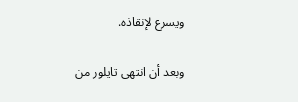ويسرع لإنقاذه.

وبعد أن انتهى تايلور من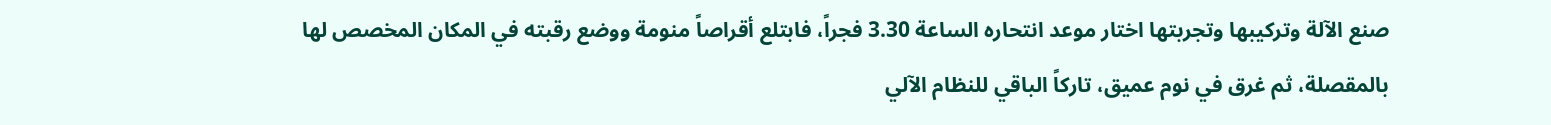صنع الآلة وتركيبها وتجربتها اختار موعد انتحاره الساعة 3.30 فجراً، فابتلع أقراصاً منومة ووضع رقبته في المكان المخصص لها بالمقصلة، ثم غرق في نوم عميق، تاركاً الباقي للنظام الآلي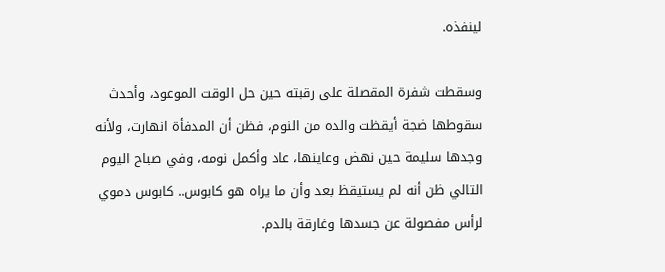لينفذه.

وسقطت شفرة المقصلة على رقبته حين حل الوقت الموعود، وأحدث سقوطها ضجة أيقظت والده من النوم، فظن أن المدفأة انهارت، ولأنه وجدها سليمة حين نهض وعاينها، عاد وأكمل نومه، وفي صباح اليوم التالي ظن أنه لم يستيقظ بعد وأن ما يراه هو كابوس.. كابوس دموي لرأس مفصولة عن جسدها وغارقة بالدم.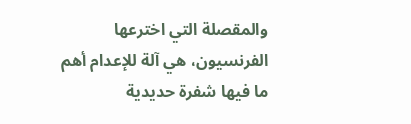والمقصلة التي اخترعها الفرنسيون، هي آلة للإعدام أهم ما فيها شفرة حديدية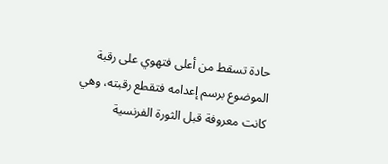حادة تسقط من أعلى فتهوي على رقبة الموضوع برسم إعدامه فتقطع رقبته، وهي كانت معروفة قبل الثورة الفرنسية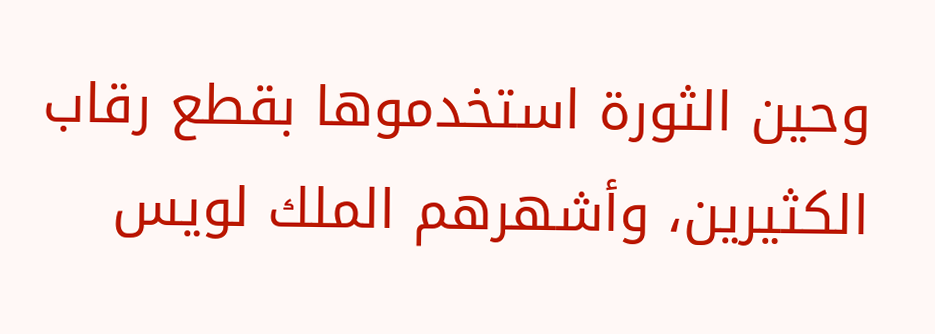وحين الثورة استخدموها بقطع رقاب الكثيرين، وأشهرهم الملك لويس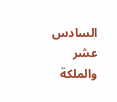السادس عشر والملكة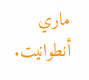ماري أنطوانيت.